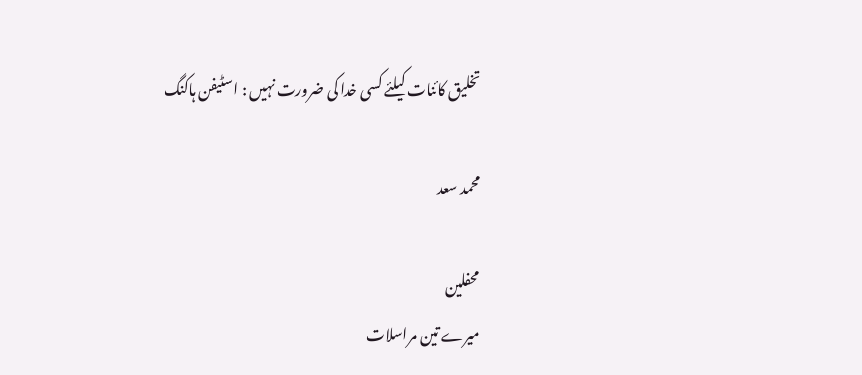تخلیق کائنات کیلئے کسی خدا کی ضرورت نہیں : اسٹیفن ہاکنگ

محمد سعد

محفلین
میرے تین مراسلات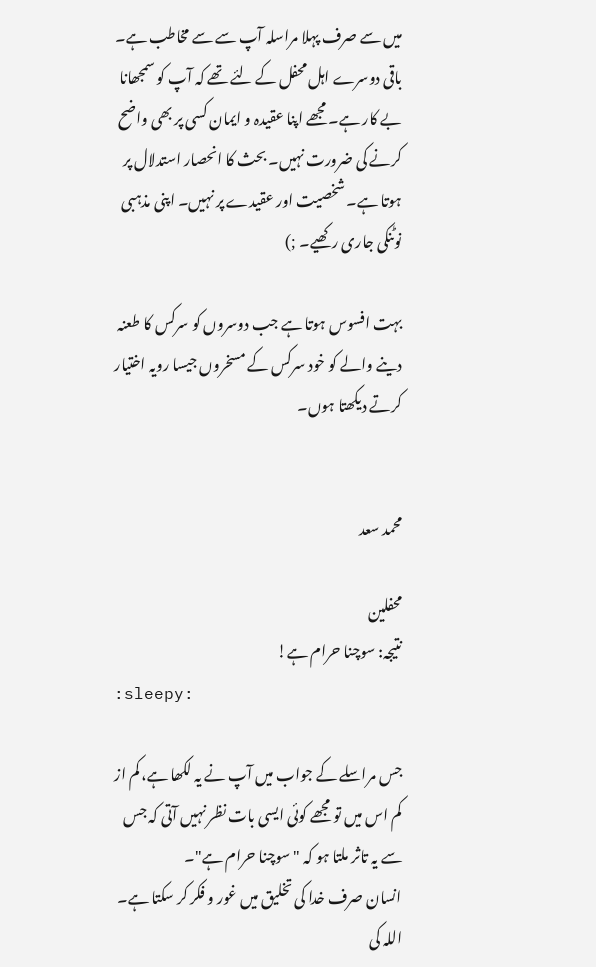میں سے صرف پہلا مراسلہ آپ سے سے مخاطب ہے۔ باقی دوسرے اہل محفل کے لئے تھے کہ آپ کو سمجھانا بے کار ہے۔ مجھے اپنا عقیدہ و ایمان کسی پر بھی واضح کرنے کی ضرورت نہیں۔ بحث کا انحصار استدلال پر ہوتا ہے۔ شخصیت اور عقیدے پر نہیں۔ اپنی مذہبی نوٹنکی جاری رکھیے۔ ;)

بہت افسوس ہوتا ہے جب دوسروں کو سرکس کا طعنہ دینے والے کو خود سرکس کے مسخروں جیسا رویہ اختیار کرتے دیکھتا ہوں۔


محمد سعد

محفلین
نتیجہ: سوچنا حرام ہے!
:sleepy:

جس مراسلے کے جواب میں آپ نے یہ لکھا ہے، کم از کم اس میں تو مجھے کوئی ایسی بات نظر نہیں آتی کہ جس سے یہ تاثر ملتا ہو کہ "سوچنا حرام ہے"۔
انسان صرف خدا کی تخلیق میں غور و فکر کر سکتا ہے۔ اللہ کی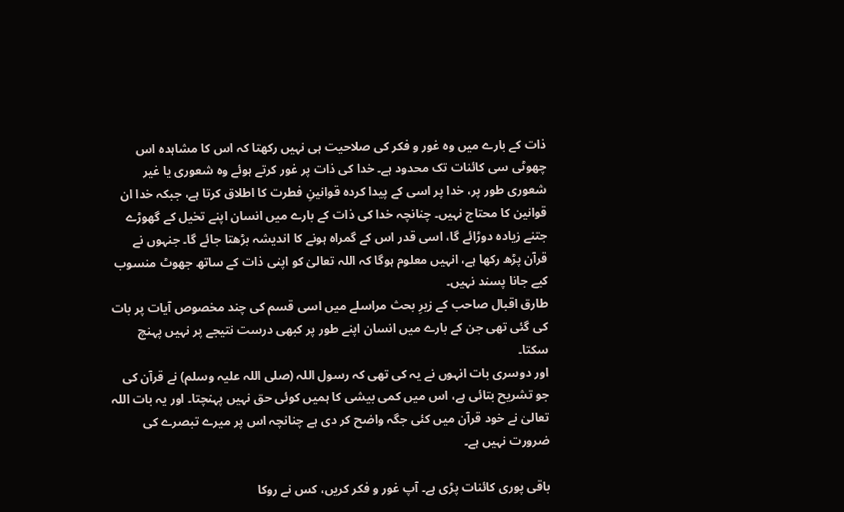ذات کے بارے میں وہ غور و فکر کی صلاحیت ہی نہیں رکھتا کہ اس کا مشاہدہ اس چھوٹی سی کائنات تک محدود ہے۔ خدا کی ذات پر غور کرتے ہوئے وہ شعوری یا غیر شعوری طور پر، خدا پر اسی کے پیدا کردہ قوانینِ فطرت کا اطلاق کرتا ہے، جبکہ خدا ان قوانین کا محتاج نہیں۔ چنانچہ خدا کی ذات کے بارے میں انسان اپنے تخیل کے گھوڑے جتنے زیادہ دوڑائے گا، اسی قدر اس کے گمراہ ہونے کا اندیشہ بڑھتا جائے گا۔ جنہوں نے قرآن پڑھ رکھا ہے، انہیں معلوم ہوگا کہ اللہ تعالیٰ کو اپنی ذات کے ساتھ جھوٹ منسوب کیے جانا پسند نہیں۔
طارق اقبال صاحب کے زیرِ بحث مراسلے میں اسی قسم کی چند مخصوص آیات پر بات کی گئی تھی جن کے بارے میں انسان اپنے طور پر کبھی درست نتیجے پر نہیں پہنچ سکتا۔
اور دوسری بات انہوں نے یہ کی تھی کہ رسول اللہ (صلی اللہ علیہ وسلم) نے قرآن کی جو تشریح بتائی ہے، اس میں کمی بیشی کا ہمیں کوئی حق نہیں پہنچتا۔ اور یہ بات اللہ تعالیٰ نے خود قرآن میں کئی جگہ واضح کر دی ہے چنانچہ اس پر میرے تبصرے کی ضرورت نہیں ہے۔

باقی پوری کائنات پڑی ہے۔ آپ غور و فکر کریں، کس نے روکا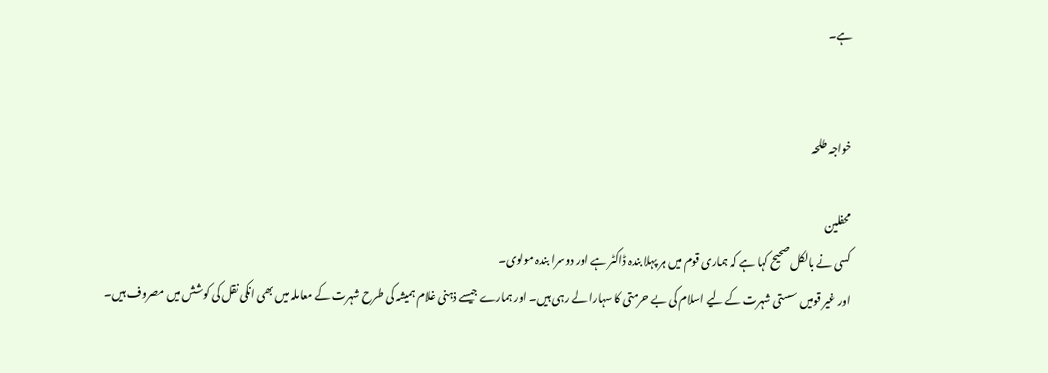ہے۔


خواجہ طلحہ

محفلین
کسی نے بالکل صحیح کہا ہے کہ ہماری قوم میں ہر پہلا بندہ ڈاکٹر ہے اور دوسرا بندہ مولوی۔
اور غیر قومیں سستی شہرت کے لیے اسلام کی بے حرمتی کا سہارا لے رہی ہیں۔ اور ہمارے جیسے ذہنی غلام ہمیشہ کی طرح شہرت کے معاملہ میں بھی انکی نقل کی کوشش میں مصروف ہیں۔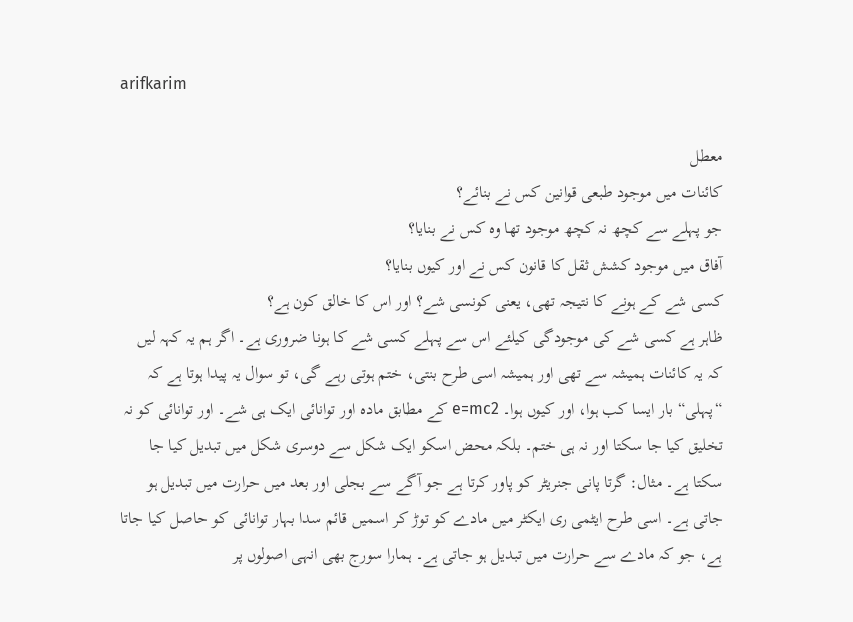arifkarim

معطل
کائنات میں موجود طبعی قوانین کس نے بنائے؟
جو پہلے سے کچھ نہ کچھ موجود تھا وہ کس نے بنایا؟
آفاق میں موجود کشش ثقل کا قانون کس نے اور کیوں بنایا؟
کسی شے کے ہونے کا نتیجہ تھی، یعنی کونسی شے؟ اور اس کا خالق کون ہے؟
ظاہر ہے کسی شے کی موجودگی کیلئے اس سے پہلے کسی شے کا ہونا ضروری ہے۔ اگر ہم یہ کہہ لیں کہ یہ کائنات ہمیشہ سے تھی اور ہمیشہ اسی طرح بنتی، ختم ہوتی رہے گی، تو سوال یہ پیدا ہوتا ہے کہ “پہلی“ بار ایسا کب ہوا، اور کیوں ہوا۔ e=mc2 کے مطابق مادہ اور توانائی ایک ہی شے۔ اور توانائی کو نہ تخلیق کیا جا سکتا اور نہ ہی ختم۔ بلکہ محض اسکو ایک شکل سے دوسری شکل میں تبدیل کیا جا سکتا ہے۔ مثال: گرتا پانی جنریٹر کو پاور کرتا ہے جو آگے سے بجلی اور بعد میں حرارت میں تبدیل ہو جاتی ہے۔ اسی طرح ایٹمی ری ایکٹر میں مادے کو توڑ کر اسمیں قائم سدا بہار توانائی کو حاصل کیا جاتا ہے، جو کہ مادے سے حرارت میں تبدیل ہو جاتی ہے۔ ہمارا سورج بھی انہی اصولوں پر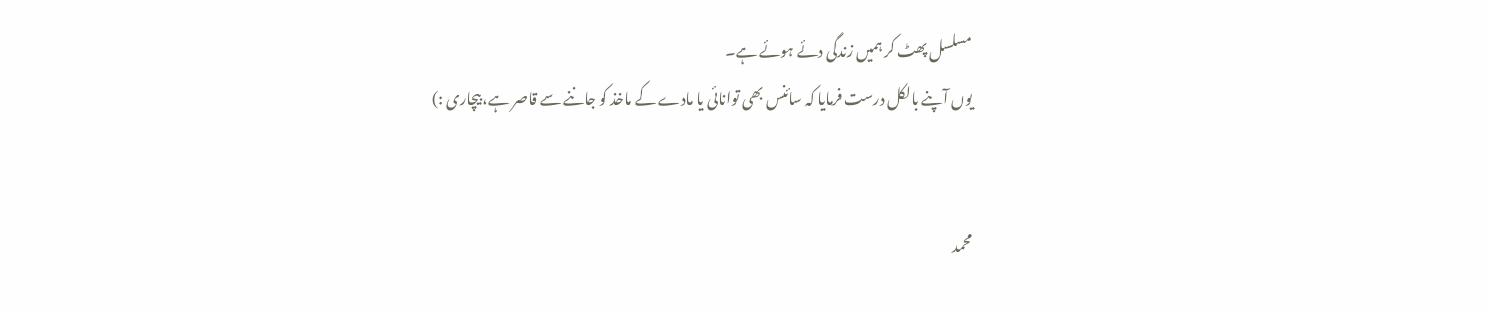مسلسل پھٹ کر ہمیں زندگی دئے ہوئے ہے۔
یوں آپنے بالکل درست فرمایا کہ سائنس بھی توانائی یا مادے کے ماخذ کو جاننے سے قاصر ہے، بیچاری :)


محمد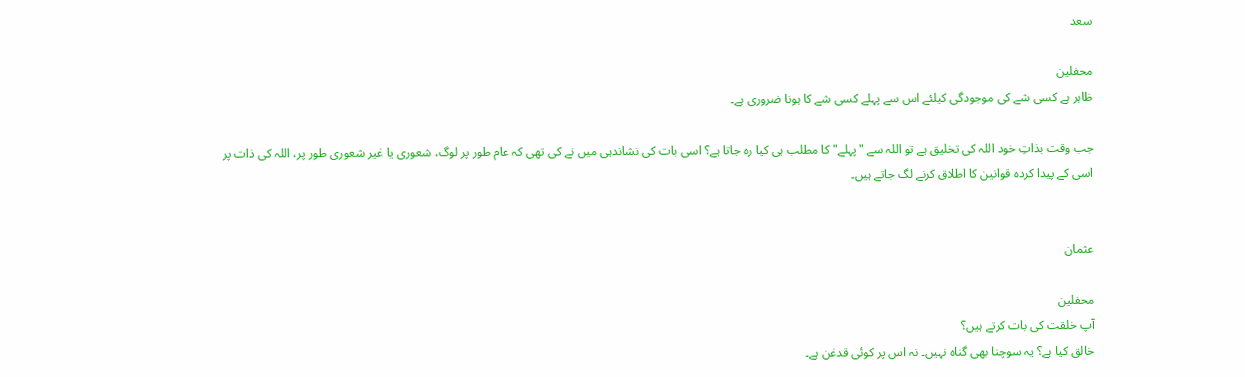سعد

محفلین
ظاہر ہے کسی شے کی موجودگی کیلئے اس سے پہلے کسی شے کا ہونا ضروری ہے۔

جب وقت بذاتِ خود اللہ کی تخلیق ہے تو اللہ سے "پہلے" کا مطلب ہی کیا رہ جاتا ہے؟ اسی بات کی نشاندہی میں نے کی تھی کہ عام طور پر لوگ، شعوری یا غیر شعوری طور پر، اللہ کی ذات پر اسی کے پیدا کردہ قوانین کا اطلاق کرنے لگ جاتے ہیں۔


عثمان

محفلین
آپ خلقت کی بات کرتے ہیں؟
خالق کیا ہے؟ یہ سوچنا بھی گناہ نہیں۔ نہ اس پر کوئی قدغن ہے۔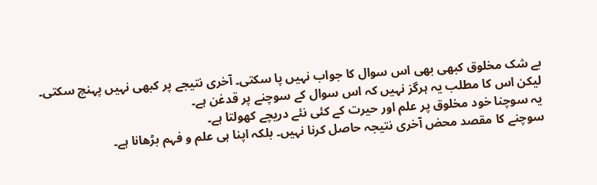بے شک مخلوق کبھی بھی اس سوال کا جواب نہیں پا سکتی۔ آخری نتیجے پر کبھی نہیں پہنچ سکتی۔
لیکن اس کا مطلب یہ ہرگز نہیں کہ اس سوال کے سوچنے پر قدغن ہے۔
یہ سوچنا خود مخلوق پر علم اور حیرت کے کئی نئے دریچے کھولتا ہے۔
سوچنے کا مقصد محض آخری نتیجہ حاصل کرنا نہیں۔ بلکہ اپنا ہی علم و فہم بڑھانا ہے۔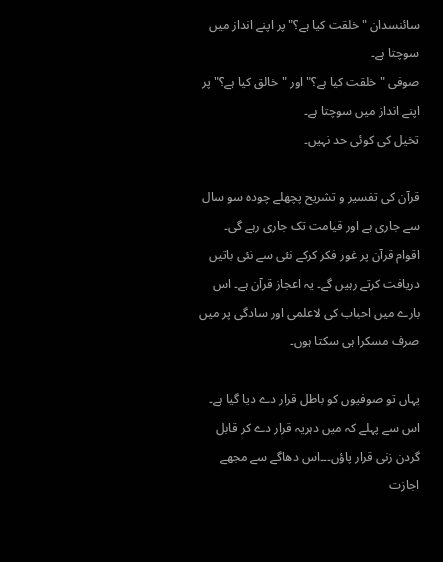سائنسدان "خلقت کیا ہے؟" پر اپنے انداز میں سوچتا ہے۔
صوفی "خلقت کیا ہے؟" اور "خالق کیا ہے؟" پر اپنے انداز میں سوچتا ہے۔
تخیل کی کوئی حد نہیں۔

قرآن کی تفسیر و تشریح پچھلے چودہ سو سال سے جاری ہے اور قیامت تک جاری رہے گی۔ اقوام قرآن پر غور فکر کرکے نئی سے نئی باتیں دریافت کرتے رہیں گے۔ یہ اعجاز قرآن ہے۔ اس بارے میں احباب کی لاعلمی اور سادگی پر میں صرف مسکرا ہی سکتا ہوں۔

یہاں تو صوفیوں کو باطل قرار دے دیا گیا ہے۔ اس سے پہلے کہ میں دہریہ قرار دے کر قابل گردن زنی قرار پاؤں۔۔۔اس دھاگے سے مجھے اجازت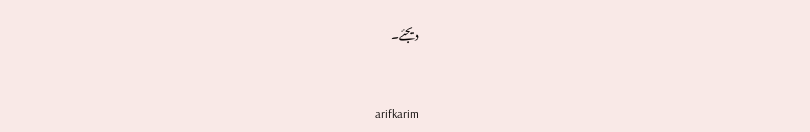دیجئے۔


arifkarim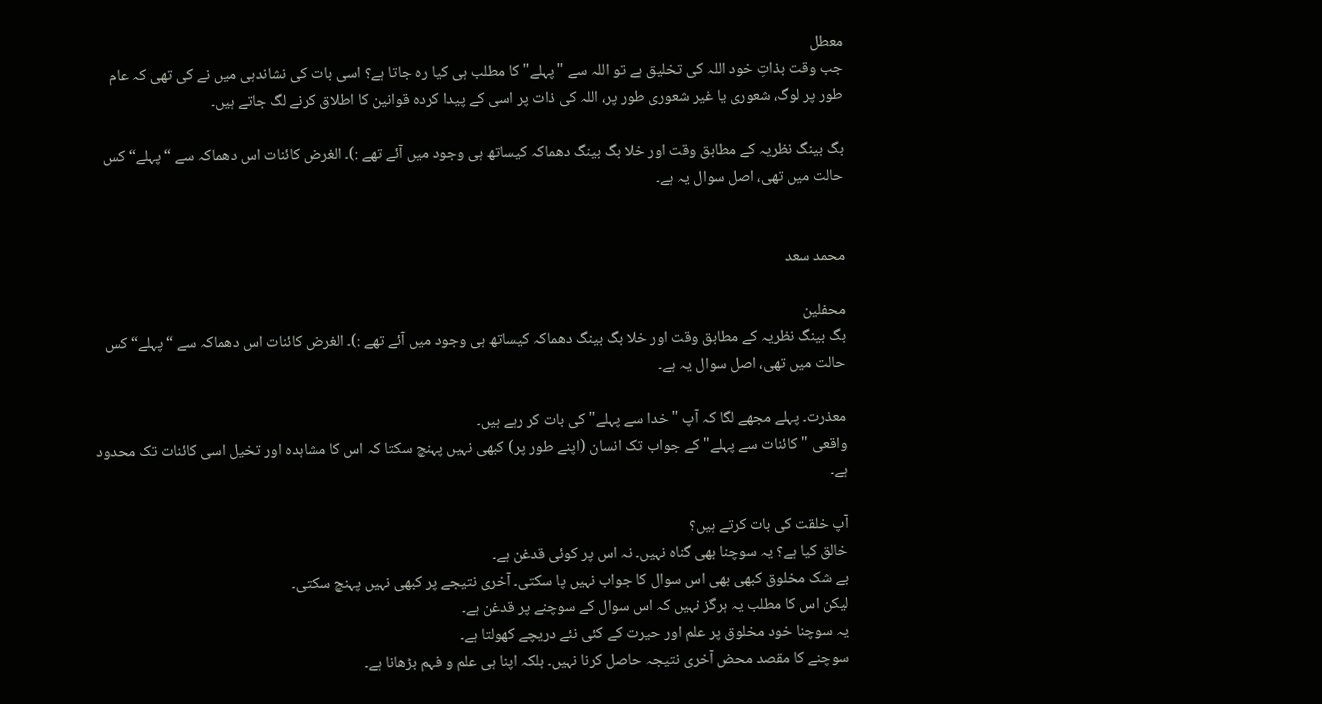معطل
جب وقت بذاتِ خود اللہ کی تخلیق ہے تو اللہ سے "پہلے" کا مطلب ہی کیا رہ جاتا ہے؟ اسی بات کی نشاندہی میں نے کی تھی کہ عام طور پر لوگ، شعوری یا غیر شعوری طور پر، اللہ کی ذات پر اسی کے پیدا کردہ قوانین کا اطلاق کرنے لگ جاتے ہیں۔

بگ بینگ نظریہ کے مطابق وقت اور خلا بگ بینگ دھماکہ کیساتھ ہی وجود میں آئے تھے :)۔ الغرض کائنات اس دھماکہ سے “پہلے“ کس حالت میں تھی، اصل سوال یہ ہے۔


محمد سعد

محفلین
بگ بینگ نظریہ کے مطابق وقت اور خلا بگ بینگ دھماکہ کیساتھ ہی وجود میں آئے تھے :)۔ الغرض کائنات اس دھماکہ سے “پہلے“ کس حالت میں تھی، اصل سوال یہ ہے۔

معذرت۔ پہلے مجھے لگا کہ آپ "خدا سے پہلے" کی بات کر رہے ہیں۔
واقعی "کائنات سے پہلے" کے جواب تک انسان (اپنے طور پر) کبھی نہیں پہنچ سکتا کہ اس کا مشاہدہ اور تخیل اسی کائنات تک محدود ہے۔

آپ خلقت کی بات کرتے ہیں؟
خالق کیا ہے؟ یہ سوچنا بھی گناہ نہیں۔ نہ اس پر کوئی قدغن ہے۔
بے شک مخلوق کبھی بھی اس سوال کا جواب نہیں پا سکتی۔ آخری نتیجے پر کبھی نہیں پہنچ سکتی۔
لیکن اس کا مطلب یہ ہرگز نہیں کہ اس سوال کے سوچنے پر قدغن ہے۔
یہ سوچنا خود مخلوق پر علم اور حیرت کے کئی نئے دریچے کھولتا ہے۔
سوچنے کا مقصد محض آخری نتیجہ حاصل کرنا نہیں۔ بلکہ اپنا ہی علم و فہم بڑھانا ہے۔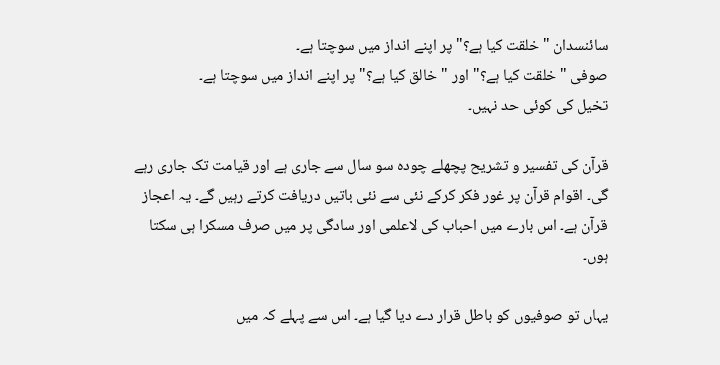سائنسدان "خلقت کیا ہے؟" پر اپنے انداز میں سوچتا ہے۔
صوفی "خلقت کیا ہے؟" اور "خالق کیا ہے؟" پر اپنے انداز میں سوچتا ہے۔
تخیل کی کوئی حد نہیں۔

قرآن کی تفسیر و تشریح پچھلے چودہ سو سال سے جاری ہے اور قیامت تک جاری رہے گی۔ اقوام قرآن پر غور فکر کرکے نئی سے نئی باتیں دریافت کرتے رہیں گے۔ یہ اعجاز قرآن ہے۔ اس بارے میں احباب کی لاعلمی اور سادگی پر میں صرف مسکرا ہی سکتا ہوں۔

یہاں تو صوفیوں کو باطل قرار دے دیا گیا ہے۔ اس سے پہلے کہ میں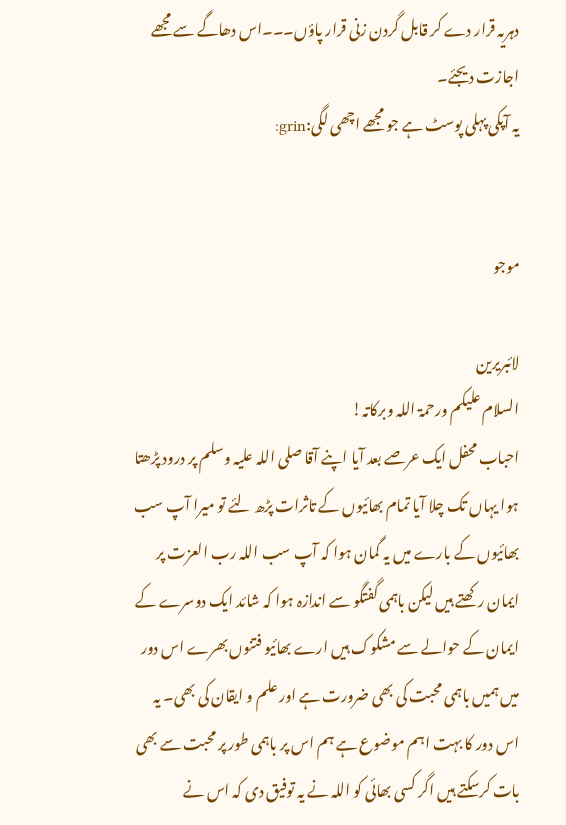دہریہ قرار دے کر قابل گردن زنی قرار پاؤں۔۔۔اس دھاگے سے مجھے اجازت دیجئے۔
یہ آپکی پہلی پوسٹ ہے جو مجھے اچھی لگی:grin:


موجو

لائبریرین
السلام علیکم ورحمۃ اللہ وبرکاتہ!
احباب محفل ایک عرصے بعد آیا اپنے آقا صلی اللہ علیہ وسلم پر درود پڑھتا ہوا یہاں تک چلا آیا تمام بھائیوں کے تاثرات پڑھ لئے تو میرا آپ سب بھائیوں کے بارے میں یہ گمان ہوا کہ آپ سب اللہ رب العزت پر ایمان رکھتے ہیں لیکن باہمی گفتگو سے اندازہ ہوا کہ شائد ایک دوسرے کے ایمان کے حوالے سے مشکوک ہیں ارے بھائیو فتنوں بھرے اس دور میں ہمیں باہمی محبت کی بھی ضرورت ہے اور علم و ایقان کی بھی۔ یہ اس دور کا بہت اہم موضوع ہے ہم اس پر باہمی طور پر محبت سے بھی بات کرسکتے ہیں اگر کسی بھائی کو اللہ نے یہ توفیق دی کہ اس نے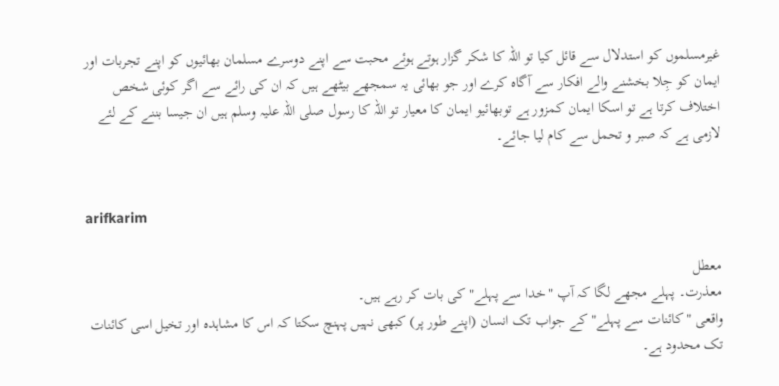غیرمسلموں کو استدلال سے قائل کیا تو اللہ کا شکر گزار ہوتے ہوئے محبت سے اپنے دوسرے مسلمان بھائیوں کو اپنے تجربات اور ایمان کو جِلا بخشنے والے افکار سے آگاہ کرے اور جو بھائی یہ سمجھے بیٹھے ہیں کہ ان کی رائے سے اگر کوئی شخص اختلاف کرتا ہے تو اسکا ایمان کمزور ہے توبھائیو ایمان کا معیار تو اللہ کا رسول صلی اللہ علیہ وسلم ہیں ان جیسا بننے کے لئے لازمی ہے کہ صبر و تحمل سے کام لیا جائے۔


arifkarim

معطل
معذرت۔ پہلے مجھے لگا کہ آپ "خدا سے پہلے" کی بات کر رہے ہیں۔
واقعی "کائنات سے پہلے" کے جواب تک انسان (اپنے طور پر) کبھی نہیں پہنچ سکتا کہ اس کا مشاہدہ اور تخیل اسی کائنات تک محدود ہے۔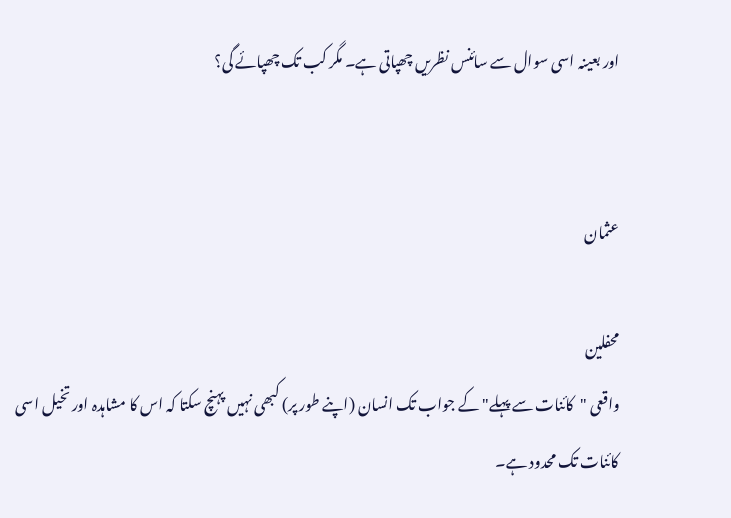اور بعینہ اسی سوال سے سائنس نظریں چھپاتی ہے۔ مگر کب تک چھپائے گی؟


عثمان

محفلین
واقعی "کائنات سے پہلے" کے جواب تک انسان (اپنے طور پر) کبھی نہیں پہنچ سکتا کہ اس کا مشاہدہ اور تخیل اسی کائنات تک محدود ہے۔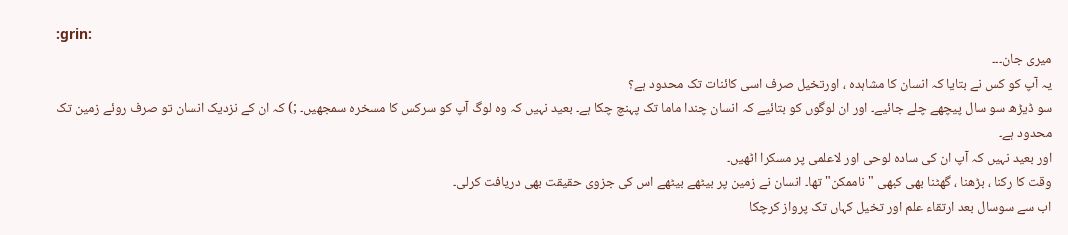:grin:
میری جان۔۔۔
یہ آپ کو کس نے بتایا کہ انسان کا مشاہدہ ، اورتخیل صرف اسی کائنات تک محدود ہے؟
سو ڈیڑھ سو سال پیچھے چلے جائیے۔ اور ان لوگوں کو بتائیے کہ انسان چندا ماما تک پہنچ چکا ہے۔ بعید نہیں کہ وہ لوگ آپ کو سرکس کا مسخرہ سمجھیں۔ ;) کہ ان کے نزدیک انسان تو صرف روئے زمین تک محدود ہے۔
اور بعید نہیں کہ آپ ان کی سادہ لوحی اور لاعلمی پر مسکرا اٹھیں۔
وقت کا رکنا ، بڑھنا ، گھٹنا بھی کبھی "ناممکن" تھا۔ انسان نے زمین پر بیٹھے بیٹھے اس کی جزوی حقیقت بھی دریافت کرلی۔
اب سے سوسال بعد ارتقاء علم اور تخیل کہاں تک پرواز کرچکا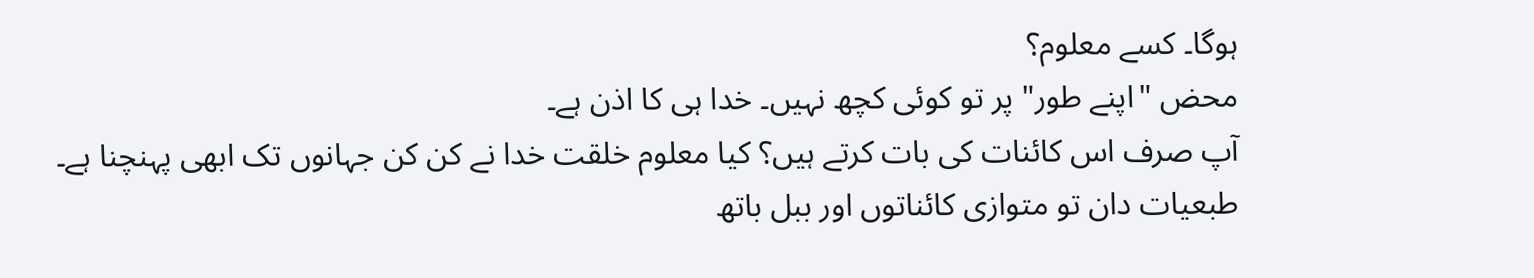ہوگا۔ کسے معلوم؟
محض "اپنے طور" پر تو کوئی کچھ نہیں۔ خدا ہی کا اذن ہے۔
آپ صرف اس کائنات کی بات کرتے ہیں؟ کیا معلوم خلقت خدا نے کن کن جہانوں تک ابھی پہنچنا ہے۔
طبعیات دان تو متوازی کائناتوں اور ببل باتھ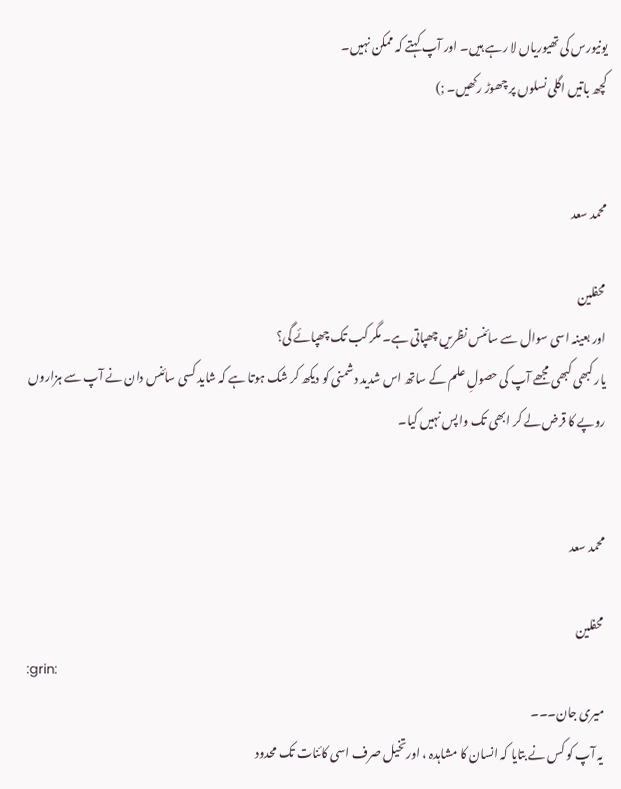یونیورس کی تھیوریاں لا رہے ہیں۔ اور آپ کہتے کہ ممکن نہیں۔
کچھ باتیں اگلی نسلوں پر چھوڑ رکھیں۔ ;)


محمد سعد

محفلین
اور بعینہ اسی سوال سے سائنس نظریں چھپاتی ہے۔ مگر کب تک چھپائے گی؟
یار کبھی کبھی مجھے آپ کی حصولِ علم کے ساتھ اس شدید دشمنی کو دیکھ کر شک ہوتا ہے کہ شاید کسی سائنس دان نے آپ سے ہزاروں روپے کا قرض لے کر ابھی تک واپس نہیں کیا۔


محمد سعد

محفلین
:grin:
میری جان۔۔۔
یہ آپ کو کس نے بتایا کہ انسان کا مشاہدہ ، اورتخیل صرف اسی کائنات تک محدود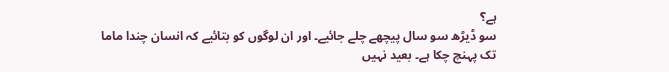ہے؟
سو ڈیڑھ سو سال پیچھے چلے جائیے۔ اور ان لوگوں کو بتائیے کہ انسان چندا ماما تک پہنچ چکا ہے۔ بعید نہیں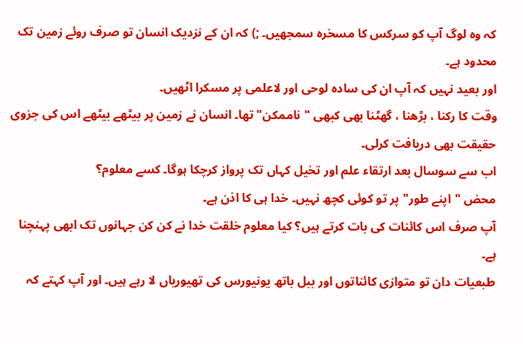کہ وہ لوگ آپ کو سرکس کا مسخرہ سمجھیں۔ ;) کہ ان کے نزدیک انسان تو صرف روئے زمین تک محدود ہے۔
اور بعید نہیں کہ آپ ان کی سادہ لوحی اور لاعلمی پر مسکرا اٹھیں۔
وقت کا رکنا ، بڑھنا ، گھٹنا بھی کبھی "ناممکن" تھا۔ انسان نے زمین پر بیٹھے بیٹھے اس کی جزوی حقیقت بھی دریافت کرلی۔
اب سے سوسال بعد ارتقاء علم اور تخیل کہاں تک پرواز کرچکا ہوگا۔ کسے معلوم؟
محض "اپنے طور" پر تو کوئی کچھ نہیں۔ خدا ہی کا اذن ہے۔
آپ صرف اس کائنات کی بات کرتے ہیں؟ کیا معلوم خلقت خدا نے کن کن جہانوں تک ابھی پہنچنا ہے۔
طبعیات دان تو متوازی کائناتوں اور ببل باتھ یونیورس کی تھیوریاں لا رہے ہیں۔ اور آپ کہتے کہ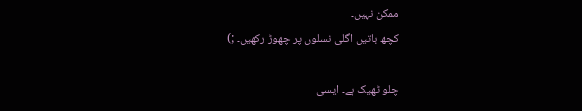ممکن نہیں۔
کچھ باتیں اگلی نسلوں پر چھوڑ رکھیں۔ ;)

چلو ٹھیک ہے۔ ایسی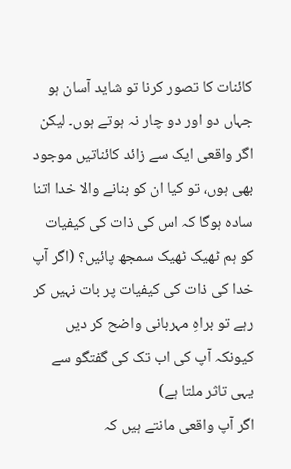کائنات کا تصور کرنا تو شاید آسان ہو جہاں دو اور دو چار نہ ہوتے ہوں۔ لیکن اگر واقعی ایک سے زائد کائناتیں موجود بھی ہوں، تو کیا ان کو بنانے والا خدا اتنا سادہ ہوگا کہ اس کی ذات کی کیفیات کو ہم ٹھیک ٹھیک سمجھ پائیں؟ (اگر آپ خدا کی ذات کی کیفیات پر بات نہیں کر رہے تو براہِ مہربانی واضح کر دیں کیونکہ آپ کی اب تک کی گفتگو سے یہی تاثر ملتا ہے)
اگر آپ واقعی مانتے ہیں کہ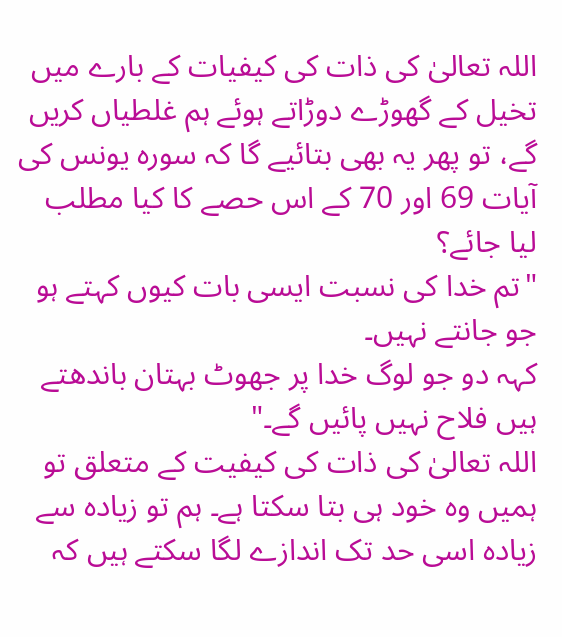اللہ تعالیٰ کی ذات کی کیفیات کے بارے میں تخیل کے گھوڑے دوڑاتے ہوئے ہم غلطیاں کریں گے، تو پھر یہ بھی بتائیے گا کہ سورہ یونس کی آیات 69 اور 70 کے اس حصے کا کیا مطلب لیا جائے؟
"تم خدا کی نسبت ایسی بات کیوں کہتے ہو جو جانتے نہیں۔
کہہ دو جو لوگ خدا پر جھوٹ بہتان باندھتے ہیں فلاح نہیں پائیں گے۔"
اللہ تعالیٰ کی ذات کی کیفیت کے متعلق تو ہمیں وہ خود ہی بتا سکتا ہے۔ ہم تو زیادہ سے زیادہ اسی حد تک اندازے لگا سکتے ہیں کہ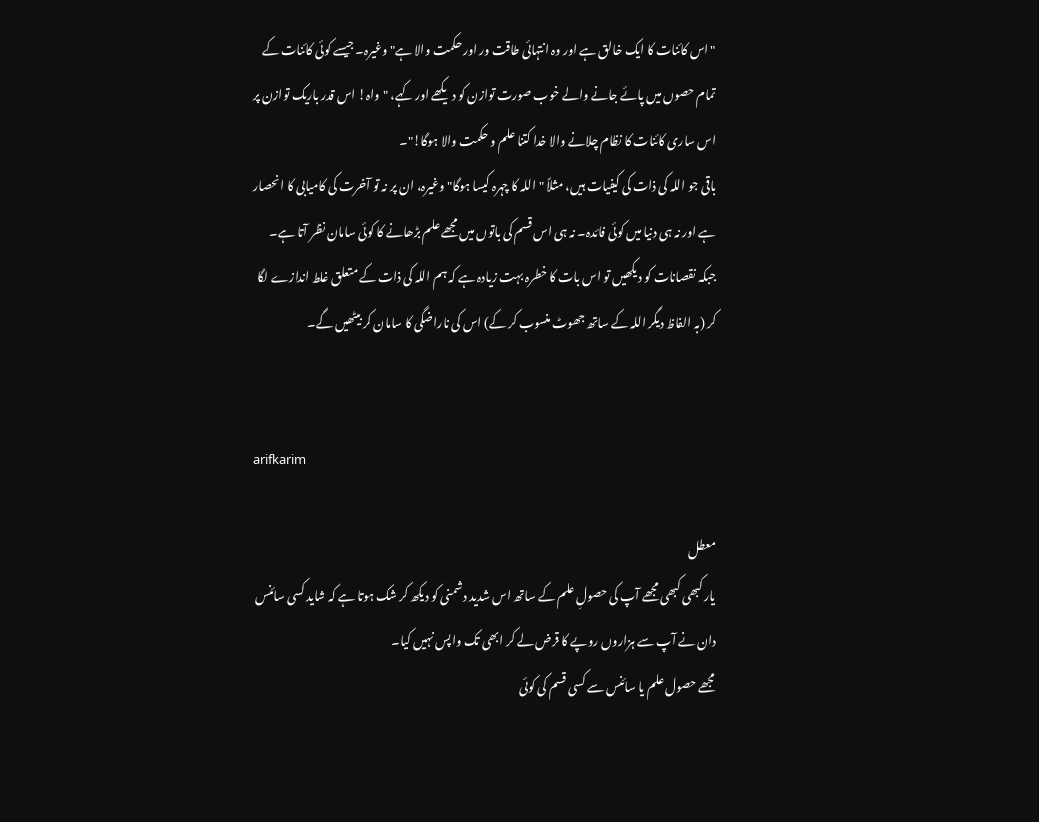"اس کائنات کا ایک خالق ہے اور وہ انتہائی طاقت ور اور حکمت والا ہے" وغیرہ۔ جیسے کوئی کائنات کے تمام حصوں میں پائے جانے والے خوب صورت توازن کو دیکھے اور کہے، "واہ! اس قدر باریک توازن پر اس ساری کائنات کا نظام چلانے والا خدا کتنا علم و حکمت والا ہوگا!"۔
باقی جو اللہ کی ذات کی کیفیات ہیں، مثلاً "اللہ کا چہرہ کیسا ہوگا" وغیرہ، ان پر نہ تو آخرت کی کامیابی کا انحصار ہے اور نہ ہی دنیا میں کوئی فائدہ۔ نہ ہی اس قسم کی باتوں میں مجھے علم بڑھانے کا کوئی سامان نظر آتا ہے۔ جبکہ نقصانات کو دیکھیں تو اس بات کا خطرہ بہت زیادہ ہے کہ ہم اللہ کی ذات کے متعلق غلط اندازے لگا کر (بہ الفاظ دیگر اللہ کے ساتھ جھوٹ منسوب کر کے) اس کی ناراضگی کا سامان کر بیٹھیں گے۔


arifkarim

معطل
یار کبھی کبھی مجھے آپ کی حصولِ علم کے ساتھ اس شدید دشمنی کو دیکھ کر شک ہوتا ہے کہ شاید کسی سائنس دان نے آپ سے ہزاروں روپے کا قرض لے کر ابھی تک واپس نہیں کیا۔
مجھے حصول علم یا سائنس سے کسی قسم کی کوئی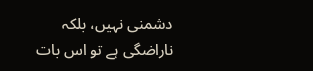دشمنی نہیں، بلکہ ناراضگی ہے تو اس بات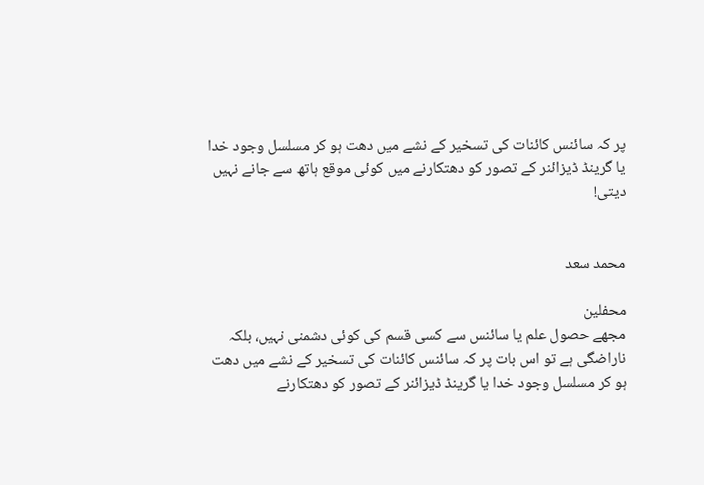پر کہ سائنس کائنات کی تسخیر کے نشے میں دھت ہو کر مسلسل وجود خدا یا گرینڈ ڈیزائنر کے تصور کو دھتکارنے میں کوئی موقع ہاتھ سے جانے نہیں دیتی!


محمد سعد

محفلین
مجھے حصول علم یا سائنس سے کسی قسم کی کوئی دشمنی نہیں، بلکہ ناراضگی ہے تو اس بات پر کہ سائنس کائنات کی تسخیر کے نشے میں دھت ہو کر مسلسل وجود خدا یا گرینڈ ڈیزائنر کے تصور کو دھتکارنے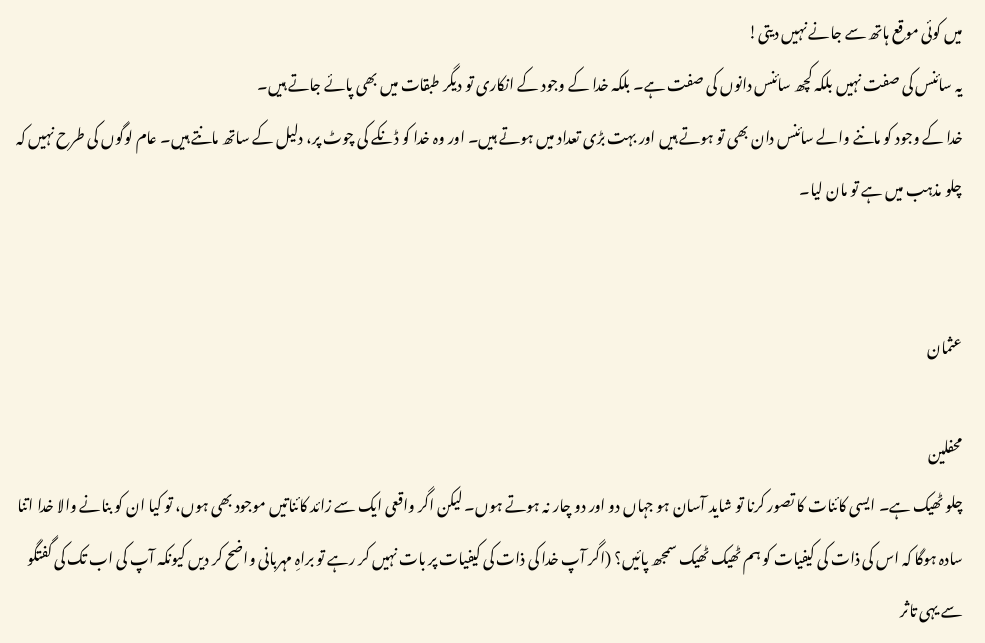میں کوئی موقع ہاتھ سے جانے نہیں دیتی!
یہ سائنس کی صفت نہیں بلکہ کچھ سائنس دانوں کی صفت ہے۔ بلکہ خدا کے وجود کے انکاری تو دیگر طبقات میں بھی پائے جاتے ہیں۔
خدا کے وجود کو ماننے والے سائنس دان بھی تو ہوتے ہیں اور بہت بڑی تعداد میں ہوتے ہیں۔ اور وہ خدا کو ڈنکے کی چوٹ پر، دلیل کے ساتھ مانتے ہیں۔ عام لوگوں کی طرح نہیں کہ چلو مذہب میں ہے تو مان لیا۔


عثمان

محفلین
چلو ٹھیک ہے۔ ایسی کائنات کا تصور کرنا تو شاید آسان ہو جہاں دو اور دو چار نہ ہوتے ہوں۔ لیکن اگر واقعی ایک سے زائد کائناتیں موجود بھی ہوں، تو کیا ان کو بنانے والا خدا اتنا سادہ ہوگا کہ اس کی ذات کی کیفیات کو ہم ٹھیک ٹھیک سمجھ پائیں؟ (اگر آپ خدا کی ذات کی کیفیات پر بات نہیں کر رہے تو براہِ مہربانی واضح کر دیں کیونکہ آپ کی اب تک کی گفتگو سے یہی تاثر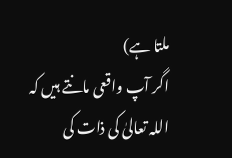ملتا ہے)
اگر آپ واقعی مانتے ہیں کہ اللہ تعالیٰ کی ذات کی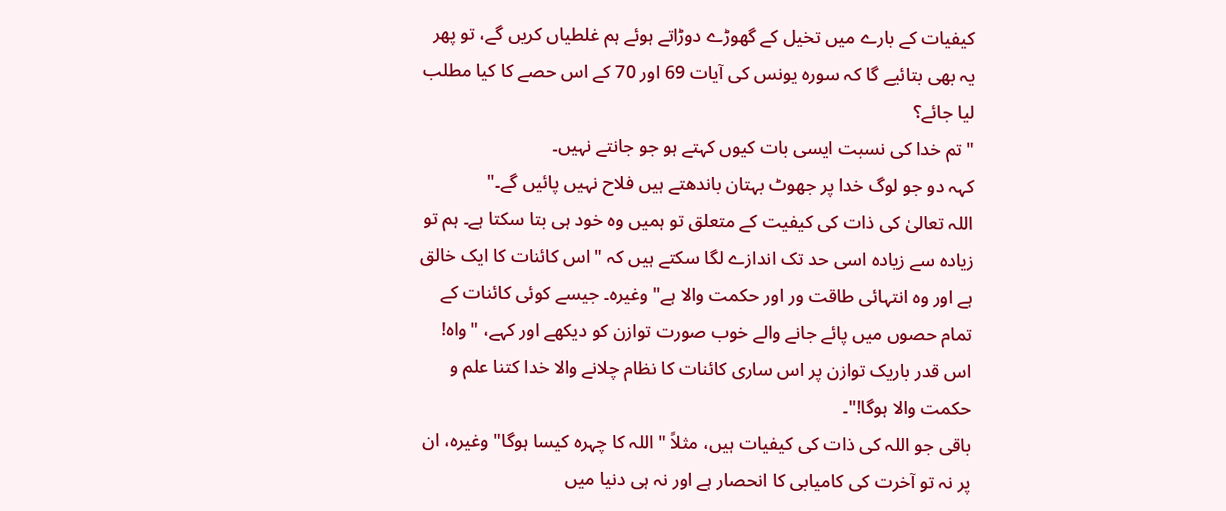کیفیات کے بارے میں تخیل کے گھوڑے دوڑاتے ہوئے ہم غلطیاں کریں گے، تو پھر یہ بھی بتائیے گا کہ سورہ یونس کی آیات 69 اور 70 کے اس حصے کا کیا مطلب لیا جائے؟
"تم خدا کی نسبت ایسی بات کیوں کہتے ہو جو جانتے نہیں۔
کہہ دو جو لوگ خدا پر جھوٹ بہتان باندھتے ہیں فلاح نہیں پائیں گے۔"
اللہ تعالیٰ کی ذات کی کیفیت کے متعلق تو ہمیں وہ خود ہی بتا سکتا ہے۔ ہم تو زیادہ سے زیادہ اسی حد تک اندازے لگا سکتے ہیں کہ "اس کائنات کا ایک خالق ہے اور وہ انتہائی طاقت ور اور حکمت والا ہے" وغیرہ۔ جیسے کوئی کائنات کے تمام حصوں میں پائے جانے والے خوب صورت توازن کو دیکھے اور کہے، "واہ! اس قدر باریک توازن پر اس ساری کائنات کا نظام چلانے والا خدا کتنا علم و حکمت والا ہوگا!"۔
باقی جو اللہ کی ذات کی کیفیات ہیں، مثلاً "اللہ کا چہرہ کیسا ہوگا" وغیرہ، ان پر نہ تو آخرت کی کامیابی کا انحصار ہے اور نہ ہی دنیا میں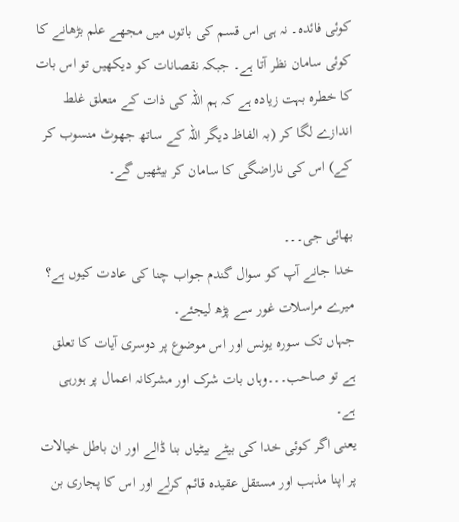کوئی فائدہ۔ نہ ہی اس قسم کی باتوں میں مجھے علم بڑھانے کا کوئی سامان نظر آتا ہے۔ جبکہ نقصانات کو دیکھیں تو اس بات کا خطرہ بہت زیادہ ہے کہ ہم اللہ کی ذات کے متعلق غلط اندازے لگا کر (بہ الفاظ دیگر اللہ کے ساتھ جھوٹ منسوب کر کے) اس کی ناراضگی کا سامان کر بیٹھیں گے۔

بھائی جی۔۔۔
خدا جانے آپ کو سوال گندم جواب چنا کی عادت کیوں ہے؟
میرے مراسلات غور سے پڑھ لیجئے۔
جہاں تک سورہ یونس اور اس موضوع پر دوسری آیات کا تعلق ہے تو صاحب۔۔۔وہاں بات شرک اور مشرکانہ اعمال پر ہورہی ہے۔
یعنی اگر کوئی خدا کی بیٹے بیٹیاں بنا ڈالے اور ان باطل خیالات پر اپنا مذہب اور مستقل عقیدہ قائم کرلے اور اس کا پجاری بن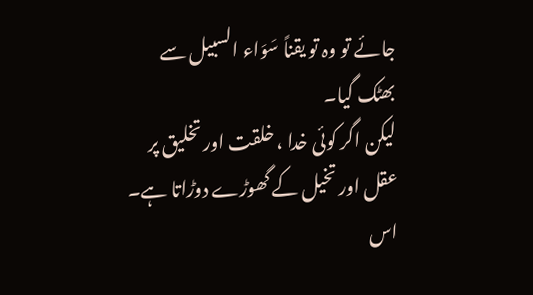جائے تو وہ تو یقناً سَوَاء السبیل سے بھٹک گیا۔
لیکن اگر کوئی خدا ، خلقت اور تخلیق پر عقل اور تخیل کے گھوڑے دوڑاتا ہے۔ اس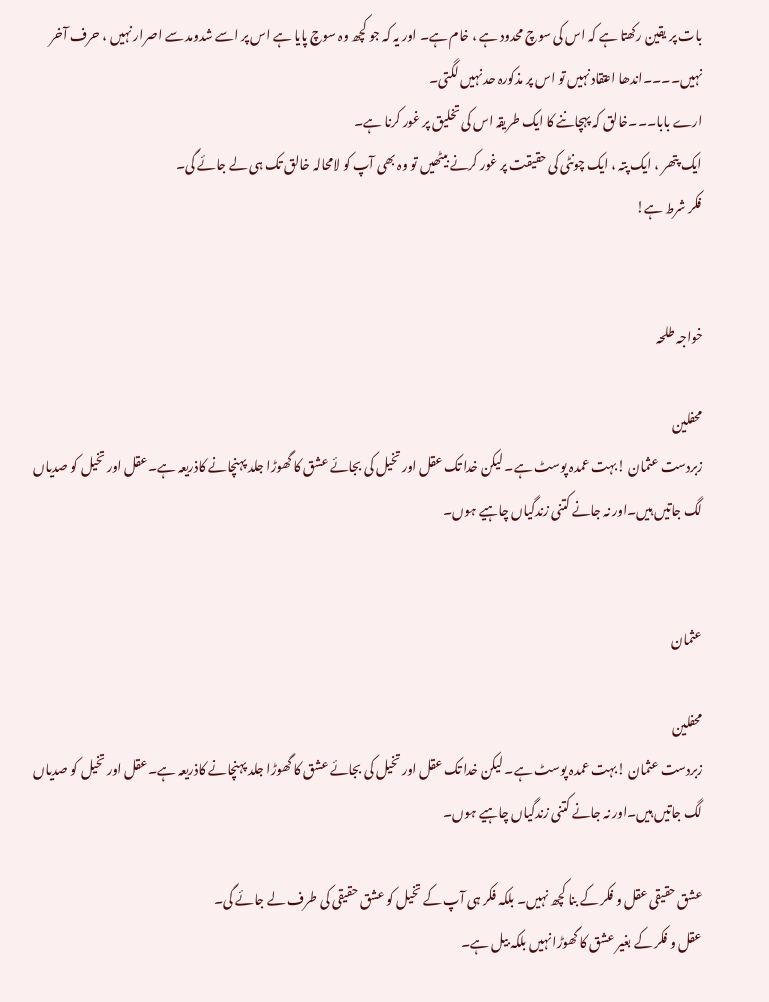بات پر یقین رکھتا ہے کہ اس کی سوچ محدود ہے ، خام ہے۔ اور یہ کہ جو کچھ وہ سوچ پایا ہے اس پر اسے شدومد سے اصرار نہیں ، حرف آخر نہیں۔۔۔۔اندھا اعتقاد نہیں تو اس پر مذکورہ حد نہیں لگتی۔
ارے بابا۔۔۔خالق کہ پہچاننے کا ایک طریقہ اس کی تخلیق پر غور کرنا ہے۔
ایک پتھر ، ایک پتہ ، ایک چونٹی کی حقیقت پر غور کرنے بیٹھیں تو وہ بھی آپ کو لامحالہ خالق تک ہی لے جائے گی۔
فکر شرط ہے!


خواجہ طلحہ

محفلین
زبردست عثمان !بہت عمدہ پوسٹ ہے۔ لیکن خدا تک عقل اور تخیل کی بجائے عشق کا گھوڑا جلد پہنچانے کاذریعہ ہے۔عقل اور تخیل کو صدیاں لگ جاتیں ہیں۔اور نہ جانے کتنی زندگیاں چاہیے ہوں۔


عثمان

محفلین
زبردست عثمان !بہت عمدہ پوسٹ ہے۔ لیکن خدا تک عقل اور تخیل کی بجائے عشق کا گھوڑا جلد پہنچانے کاذریعہ ہے۔عقل اور تخیل کو صدیاں لگ جاتیں ہیں۔اور نہ جانے کتنی زندگیاں چاہیے ہوں۔

عشق حقیقی عقل و فکر کے بنا کچھ نہیں۔ بلکہ فکر ہی آپ کے تخیل کو عشق حقیقی کی طرف لے جائے گی۔
عقل و فکر کے بغیر عشق کا گھوڑا نہیں بلکہ بیل ہے۔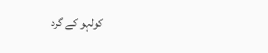کولہو کے گرد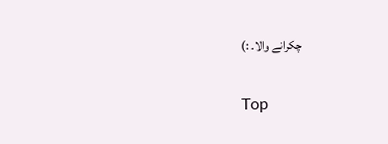چکرانے والا۔ :)

Top